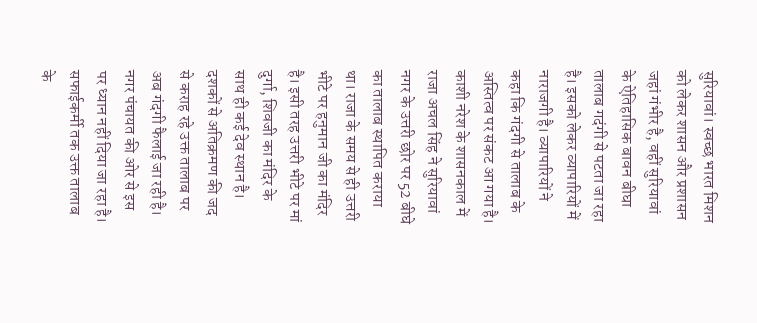सुरियावां। स्वच्छ भारत मिशन को लेकर शासन और प्रशासन जहां गंभीर है, वहीं सुरियावां के ऐतिहासिक बावन बीघा तालाब गदंगी से पटता जा रहा है। इसको लेकर व्यापारियों में नाराजगी है। व्यापारियों ने कहा कि गंदगी से तालाब के अस्तित्व पर संकट आ गया है।
काशी नरेश के शासनकाल में राजा अचल सिंह ने सुरियावां नगर के उत्तरी छोर पर 52 बीघे का तालाब स्थापित कराया था। राजा के समय से ही उत्तरी भीटे पर हनुमान जी का मंदिर है। इसी तरह उत्तरी भीटे पर मां दुर्गा, शिवजी का मंदिर के साथ ही कई देव स्थान है। दशकों से अतिक्रमण की जद से कराह रहे उक्त तालाब पर अब गंदगी फैलाई जा रही है। नगर पंचायत की ओर से इस पर ध्यान नहीं दिया जा रहा है। सफाईकर्मी तक उक्त तालाब के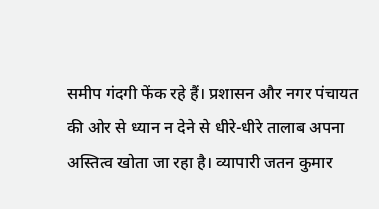समीप गंदगी फेंक रहे हैं। प्रशासन और नगर पंचायत की ओर से ध्यान न देने से धीरे-धीरे तालाब अपना अस्तित्व खोता जा रहा है। व्यापारी जतन कुमार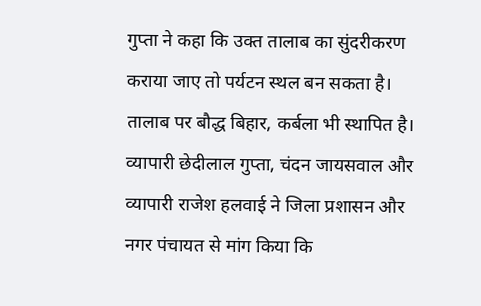गुप्ता ने कहा कि उक्त तालाब का सुंदरीकरण कराया जाए तो पर्यटन स्थल बन सकता है। तालाब पर बौद्ध बिहार, कर्बला भी स्थापित है। व्यापारी छेदीलाल गुप्ता, चंदन जायसवाल और व्यापारी राजेश हलवाई ने जिला प्रशासन और नगर पंचायत से मांग किया कि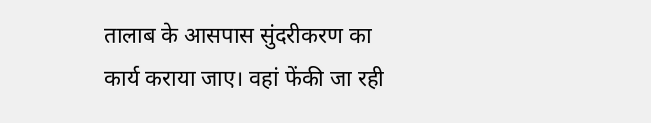तालाब के आसपास सुंदरीकरण का कार्य कराया जाए। वहां फेंकी जा रही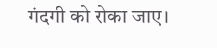गंदगी को रोका जाए।